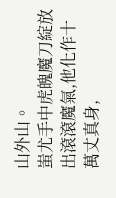山外山。
蚩尤手中虎魄魔刀綻放出滾滾魔氣,他化作十萬丈真身,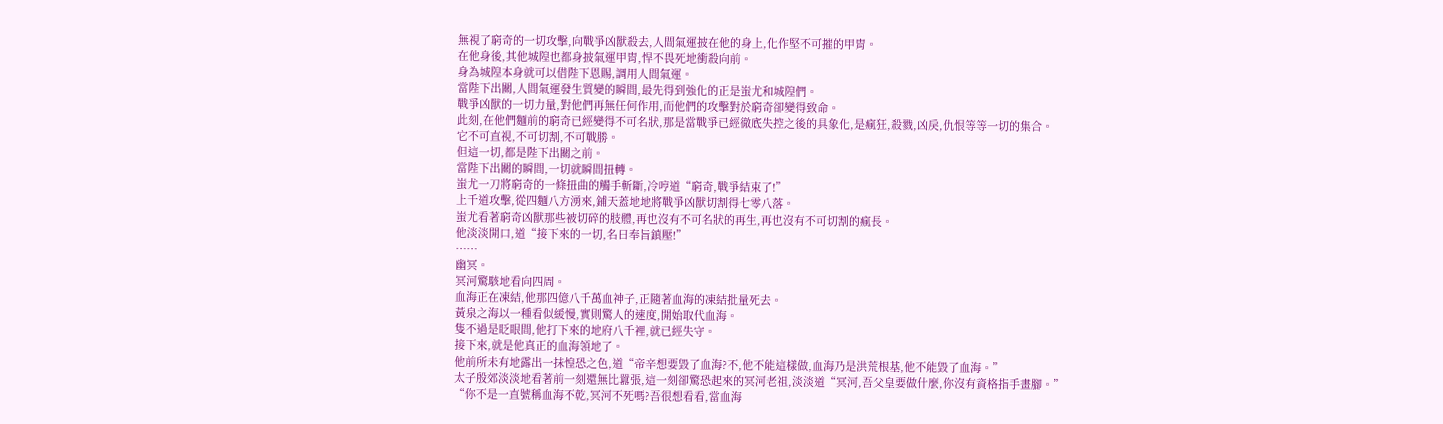無視了窮奇的一切攻擊,向戰爭凶獸殺去,人間氣運披在他的身上,化作堅不可摧的甲胄。
在他身後,其他城隍也都身披氣運甲胄,悍不畏死地衝殺向前。
身為城隍本身就可以借陛下恩賜,調用人間氣運。
當陛下出關,人間氣運發生質變的瞬間,最先得到強化的正是蚩尤和城隍們。
戰爭凶獸的一切力量,對他們再無任何作用,而他們的攻擊對於窮奇卻變得致命。
此刻,在他們麵前的窮奇已經變得不可名狀,那是當戰爭已經徹底失控之後的具象化,是瘋狂,殺戮,凶戾,仇恨等等一切的集合。
它不可直視,不可切割,不可戰勝。
但這一切,都是陛下出關之前。
當陛下出關的瞬間,一切就瞬間扭轉。
蚩尤一刀將窮奇的一條扭曲的觸手斬斷,冷哼道“窮奇,戰爭結束了!”
上千道攻擊,從四麵八方湧來,鋪天蓋地地將戰爭凶獸切割得七零八落。
蚩尤看著窮奇凶獸那些被切碎的肢體,再也沒有不可名狀的再生,再也沒有不可切割的瘋長。
他淡淡開口,道“接下來的一切,名曰奉旨鎮壓!”
……
幽冥。
冥河驚駭地看向四周。
血海正在凍結,他那四億八千萬血神子,正隨著血海的凍結批量死去。
黃泉之海以一種看似緩慢,實則驚人的速度,開始取代血海。
隻不過是眨眼間,他打下來的地府八千裡,就已經失守。
接下來,就是他真正的血海領地了。
他前所未有地露出一抹惶恐之色,道“帝辛想要毀了血海?不,他不能這樣做,血海乃是洪荒根基,他不能毀了血海。”
太子殷郊淡淡地看著前一刻還無比囂張,這一刻卻驚恐起來的冥河老祖,淡淡道“冥河,吾父皇要做什麼,你沒有資格指手畫腳。”
“你不是一直號稱血海不乾,冥河不死嗎?吾很想看看,當血海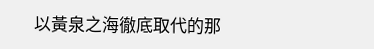以黃泉之海徹底取代的那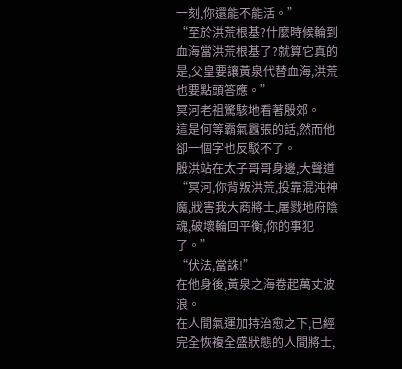一刻,你還能不能活。”
“至於洪荒根基?什麼時候輪到血海當洪荒根基了?就算它真的是,父皇要讓黃泉代替血海,洪荒也要點頭答應。”
冥河老祖驚駭地看著殷郊。
這是何等霸氣囂張的話,然而他卻一個字也反駁不了。
殷洪站在太子哥哥身邊,大聲道“冥河,你背叛洪荒,投靠混沌神魔,戕害我大商將士,屠戮地府陰魂,破壞輪回平衡,你的事犯了。”
“伏法,當誅!”
在他身後,黃泉之海卷起萬丈波浪。
在人間氣運加持治愈之下,已經完全恢複全盛狀態的人間將士,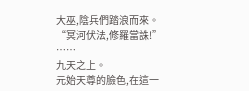大巫,陰兵們踏浪而來。
“冥河伏法,修羅當誅!”
……
九天之上。
元始天尊的臉色,在這一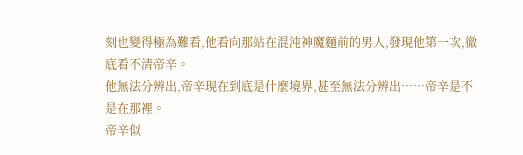刻也變得極為難看,他看向那站在混沌神魔麵前的男人,發現他第一次,徹底看不清帝辛。
他無法分辨出,帝辛現在到底是什麼境界,甚至無法分辨出……帝辛是不是在那裡。
帝辛似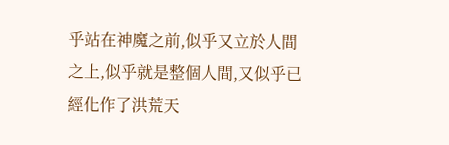乎站在神魔之前,似乎又立於人間之上,似乎就是整個人間,又似乎已經化作了洪荒天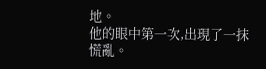地。
他的眼中第一次,出現了一抹慌亂。